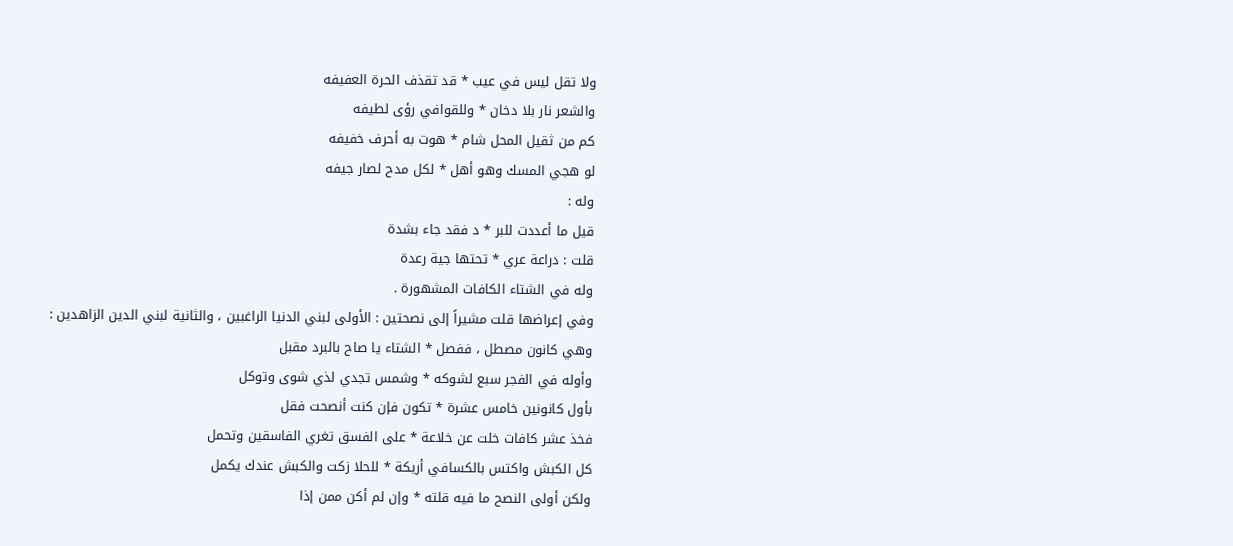ولا تقل ليس في عيب * قد تقذف الحرة العفيفه
والشعر نار بلا دخان * وللقوافي رؤى لطيفه
كم من ثقيل المحل شام * هوت به أحرف خفيفه
لو هجي المسك وهو أهل * لكل مدح لصار جيفه
وله :
قيل ما أعددت للبر * د فقد جاء بشدة
قلت : دراعة عري * تحتها جية رعدة
وله في الشتاء الكافات المشهورة .
وفي إعراضها قلت مشيراً إلى نصحتين : الأولى لبني الدنيا الراغبين ، والثانية لبني الدين الزاهدين :
وهي كانون مصطل ، ففصل * الشتاء يا صاح بالبرد مقبل
وأوله في الفجر سبع لشوكه * وشمس تجدي لذي شوى وتوكل
بأول كانونين خامس عشرة * تكون فإن كنت أنصحت فقل
فخذ عشر كافات خلت عن خلاعة * على الفسق تغري الفاسقين وتحمل
كل الكبش واكتس بالكسافي أريكة * للحلا زكت والكبش عندك يكمل
ولكن أولى النصح ما فيه قلته * وإن لم أكن ممن إذا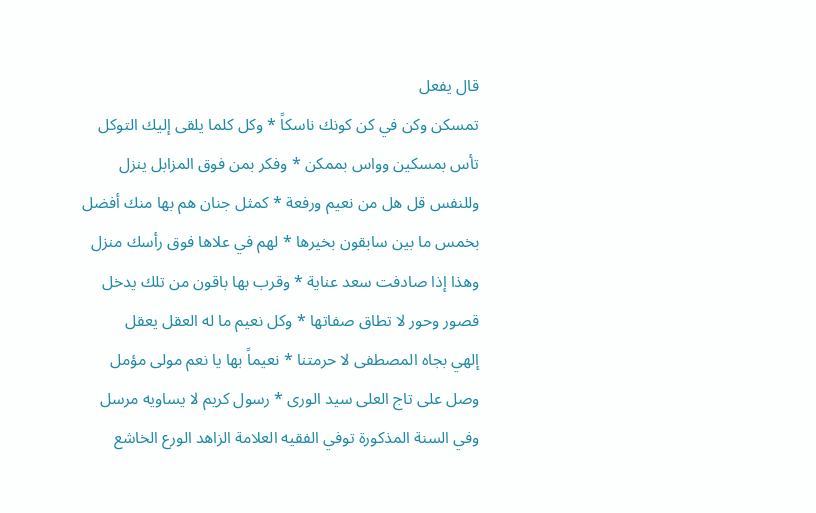قال يفعل
تمسكن وكن في كن كونك ناسكاً * وكل كلما يلقى إليك التوكل
تأس بمسكين وواس بممكن * وفكر بمن فوق المزابل ينزل
وللنفس قل هل من نعيم ورفعة * كمثل جنان هم بها منك أفضل
بخمس ما بين سابقون بخيرها * لهم في علاها فوق رأسك منزل
وهذا إذا صادفت سعد عناية * وقرب بها باقون من تلك يدخل
قصور وحور لا تطاق صفاتها * وكل نعيم ما له العقل يعقل
إلهي بجاه المصطفى لا حرمتنا * نعيماً بها يا نعم مولى مؤمل
وصل على تاج العلى سيد الورى * رسول كريم لا يساويه مرسل
وفي السنة المذكورة توفي الفقيه العلامة الزاهد الورع الخاشع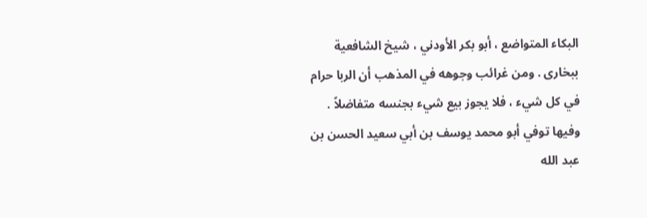البكاء المتواضع ، أبو بكر الأودني ، شيخ الشافعية ببخارى . ومن غرائب وجوهه في المذهب أن الربا حرام في كل شيء ، فلا يجوز بيع شيء بجنسه متفاضلاً .
وفيها توفي أبو محمد يوسف بن أبي سعيد الحسن بن عبد الله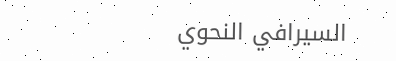السيرافي النحوي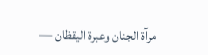مرآة الجنان وعبرة اليقظان —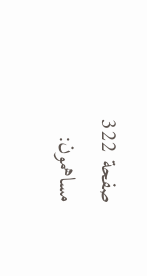صفحة 322
مساهمون: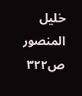خليل المنصور
ص٣٢٢